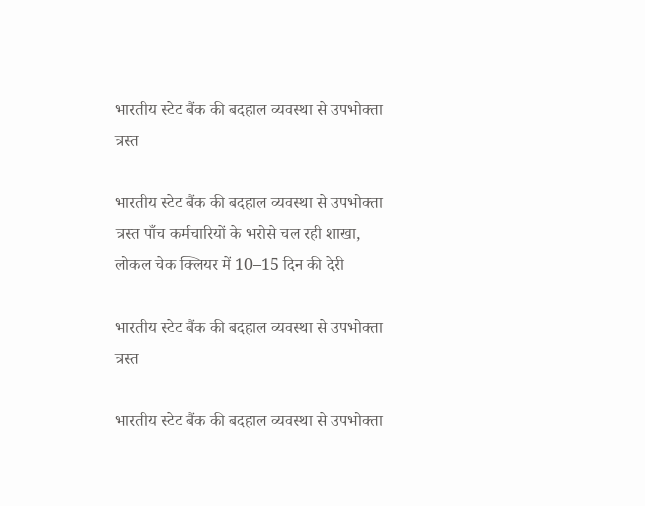भारतीय स्टेट बैंक की बदहाल व्यवस्था से उपभोक्ता त्रस्त

भारतीय स्टेट बैंक की बदहाल व्यवस्था से उपभोक्ता त्रस्त पाँच कर्मचारियों के भरोसे चल रही शाखा, लोकल चेक क्लियर में 10–15 दिन की देरी

भारतीय स्टेट बैंक की बदहाल व्यवस्था से उपभोक्ता त्रस्त

भारतीय स्टेट बैंक की बदहाल व्यवस्था से उपभोक्ता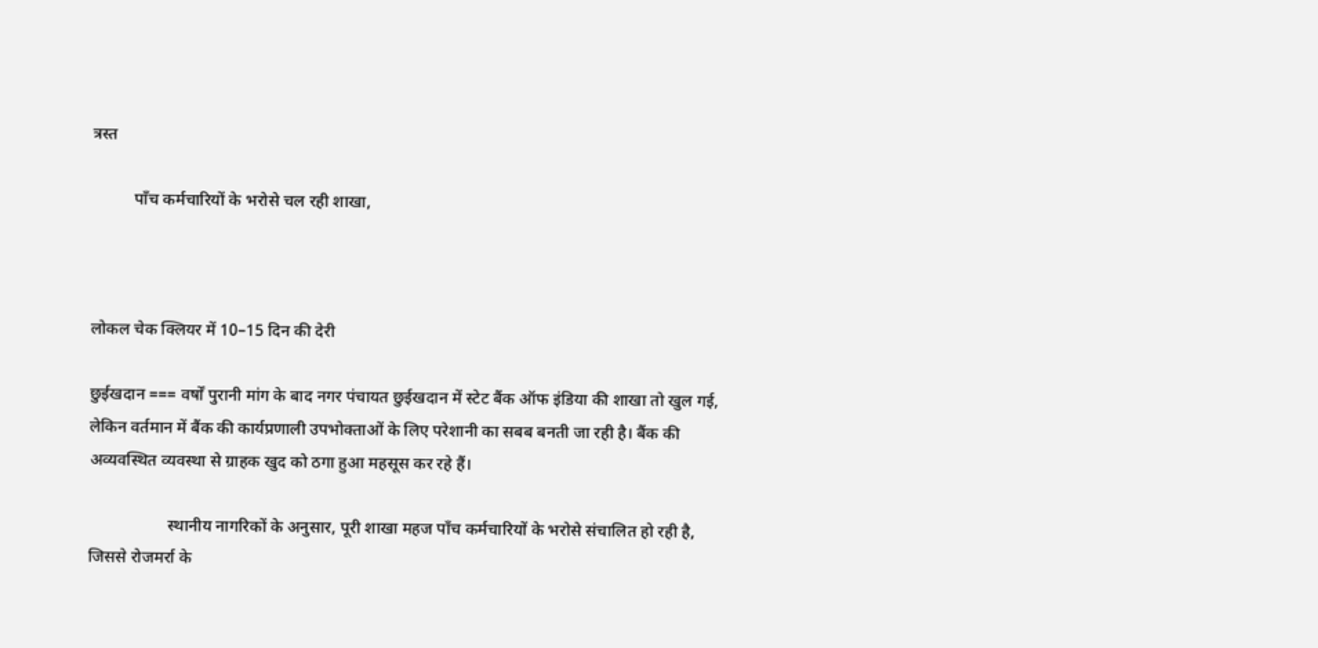त्रस्त

          पाँच कर्मचारियों के भरोसे चल रही शाखा,



लोकल चेक क्लियर में 10–15 दिन की देरी

छुईखदान === वर्षों पुरानी मांग के बाद नगर पंचायत छुईखदान में स्टेट बैंक ऑफ इंडिया की शाखा तो खुल गई, लेकिन वर्तमान में बैंक की कार्यप्रणाली उपभोक्ताओं के लिए परेशानी का सबब बनती जा रही है। बैंक की अव्यवस्थित व्यवस्था से ग्राहक खुद को ठगा हुआ महसूस कर रहे हैं।

                   स्थानीय नागरिकों के अनुसार, पूरी शाखा महज पाँच कर्मचारियों के भरोसे संचालित हो रही है, जिससे रोजमर्रा के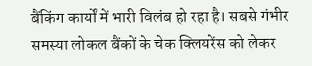बैंकिंग कार्यों में भारी विलंब हो रहा है। सबसे गंभीर समस्या लोकल बैंकों के चेक क्लियरेंस को लेकर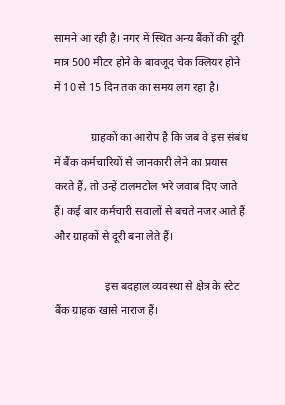सामने आ रही है। नगर में स्थित अन्य बैंकों की दूरी मात्र 500 मीटर होने के बावजूद चेक क्लियर होने में 10 से 15 दिन तक का समय लग रहा है।

             ग्राहकों का आरोप है कि जब वे इस संबंध में बैंक कर्मचारियों से जानकारी लेने का प्रयास करते हैं, तो उन्हें टालमटोल भरे जवाब दिए जाते हैं। कई बार कर्मचारी सवालों से बचते नजर आते हैं और ग्राहकों से दूरी बना लेते हैं।

                  इस बदहाल व्यवस्था से क्षेत्र के स्टेट बैंक ग्राहक खासे नाराज हैं।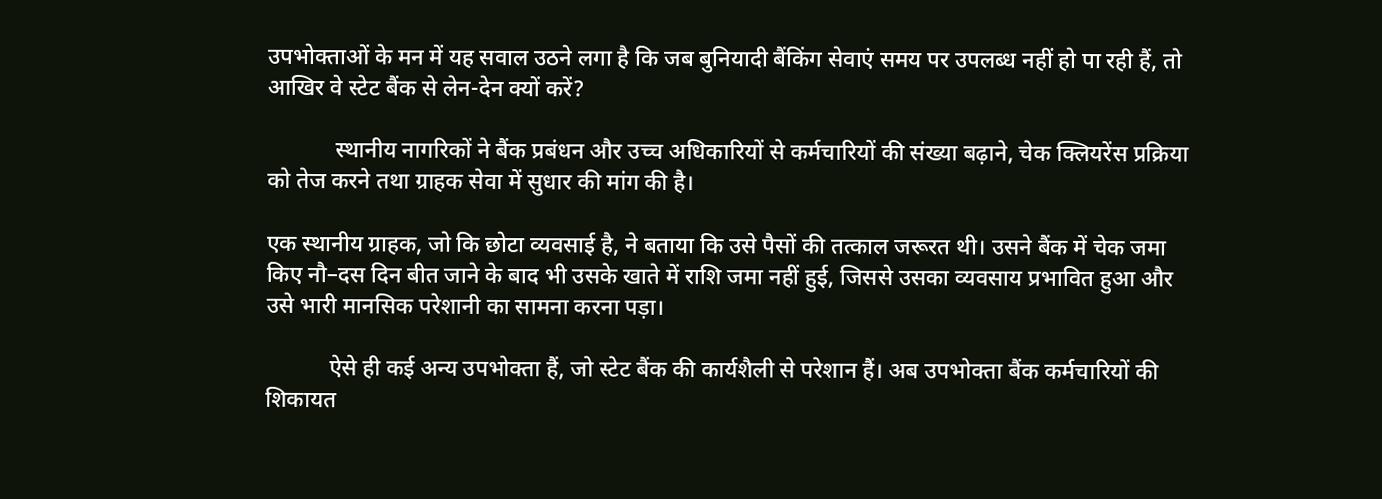उपभोक्ताओं के मन में यह सवाल उठने लगा है कि जब बुनियादी बैंकिंग सेवाएं समय पर उपलब्ध नहीं हो पा रही हैं, तो आखिर वे स्टेट बैंक से लेन-देन क्यों करें?

            स्थानीय नागरिकों ने बैंक प्रबंधन और उच्च अधिकारियों से कर्मचारियों की संख्या बढ़ाने, चेक क्लियरेंस प्रक्रिया को तेज करने तथा ग्राहक सेवा में सुधार की मांग की है।

एक स्थानीय ग्राहक, जो कि छोटा व्यवसाई है, ने बताया कि उसे पैसों की तत्काल जरूरत थी। उसने बैंक में चेक जमा किए नौ–दस दिन बीत जाने के बाद भी उसके खाते में राशि जमा नहीं हुई, जिससे उसका व्यवसाय प्रभावित हुआ और उसे भारी मानसिक परेशानी का सामना करना पड़ा।

           ऐसे ही कई अन्य उपभोक्ता हैं, जो स्टेट बैंक की कार्यशैली से परेशान हैं। अब उपभोक्ता बैंक कर्मचारियों की शिकायत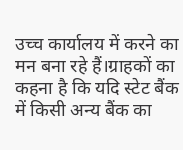उच्च कार्यालय में करने का मन बना रहे हैं।ग्राहकों का कहना है कि यदि स्टेट बैंक में किसी अन्य बैंक का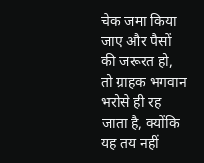चेक जमा किया जाए और पैसों की जरूरत हो, तो ग्राहक भगवान भरोसे ही रह जाता है, क्योंकि यह तय नहीं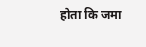होता कि जमा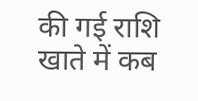की गई राशि खाते में कब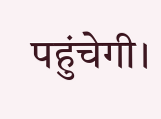पहुंचेगी।